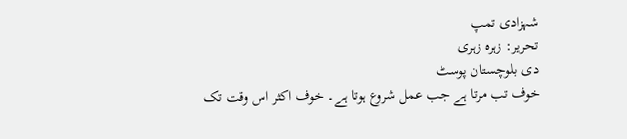شہزادی تمپ
تحریر: زہرہ زہری
دی بلوچستان پوسٹ
خوف تب مرتا ہے جب عمل شروع ہوتا ہے۔ خوف اکثر اس وقت تک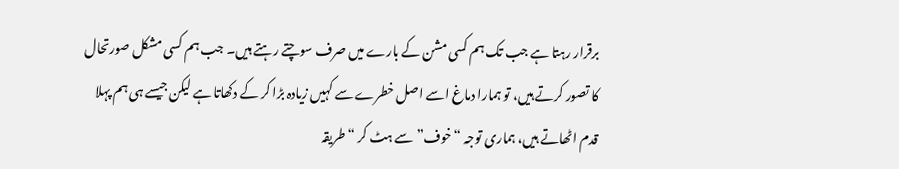برقرار رہتا ہے جب تک ہم کسی مشن کے بارے میں صرف سوچتے رہتے ہیں۔ جب ہم کسی مشکل صورتحال کا تصور کرتے ہیں، تو ہمارا دماغ اسے اصل خطرے سے کہیں زیادہ بڑا کر کے دکھاتا ہے لیکن جیسے ہی ہم پہلا قدم اٹھاتے ہیں، ہماری توجہ “خوف” سے ہٹ کر “طریقہ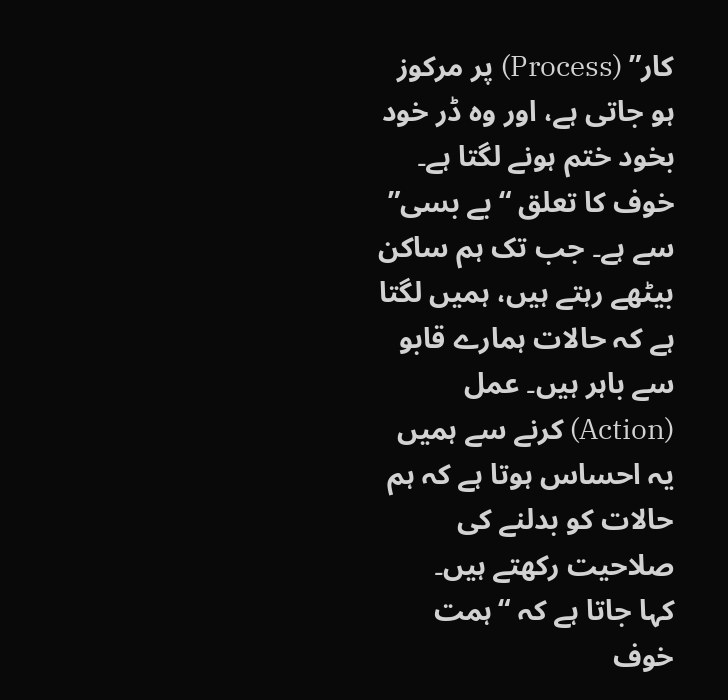کار” (Process) پر مرکوز ہو جاتی ہے، اور وہ ڈر خود بخود ختم ہونے لگتا ہے۔
خوف کا تعلق “بے بسی” سے ہے۔ جب تک ہم ساکن بیٹھے رہتے ہیں، ہمیں لگتا ہے کہ حالات ہمارے قابو سے باہر ہیں۔ عمل (Action) کرنے سے ہمیں یہ احساس ہوتا ہے کہ ہم حالات کو بدلنے کی صلاحیت رکھتے ہیں۔
کہا جاتا ہے کہ “ہمت خوف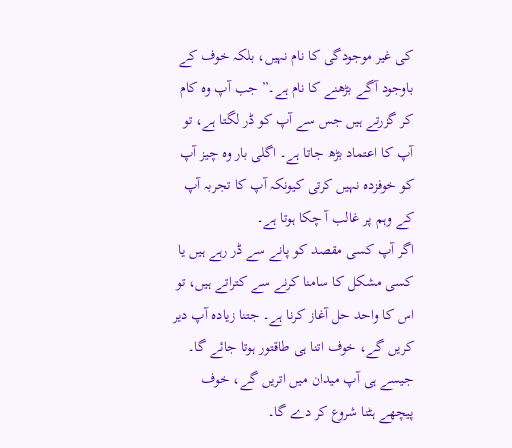کی غیر موجودگی کا نام نہیں، بلکہ خوف کے باوجود آگے بڑھنے کا نام ہے۔” جب آپ وہ کام کر گزرتے ہیں جس سے آپ کو ڈر لگتا ہے، تو آپ کا اعتماد بڑھ جاتا ہے۔ اگلی بار وہ چیز آپ کو خوفزدہ نہیں کرتی کیونکہ آپ کا تجربہ آپ کے وہم پر غالب آ چکا ہوتا ہے۔
اگر آپ کسی مقصد کو پانے سے ڈر رہے ہیں یا کسی مشکل کا سامنا کرنے سے کتراتے ہیں، تو اس کا واحد حل آغاز کرنا ہے۔ جتنا زیادہ آپ دیر کریں گے، خوف اتنا ہی طاقتور ہوتا جائے گا۔ جیسے ہی آپ میدان میں اتریں گے، خوف پیچھے ہٹنا شروع کر دے گا۔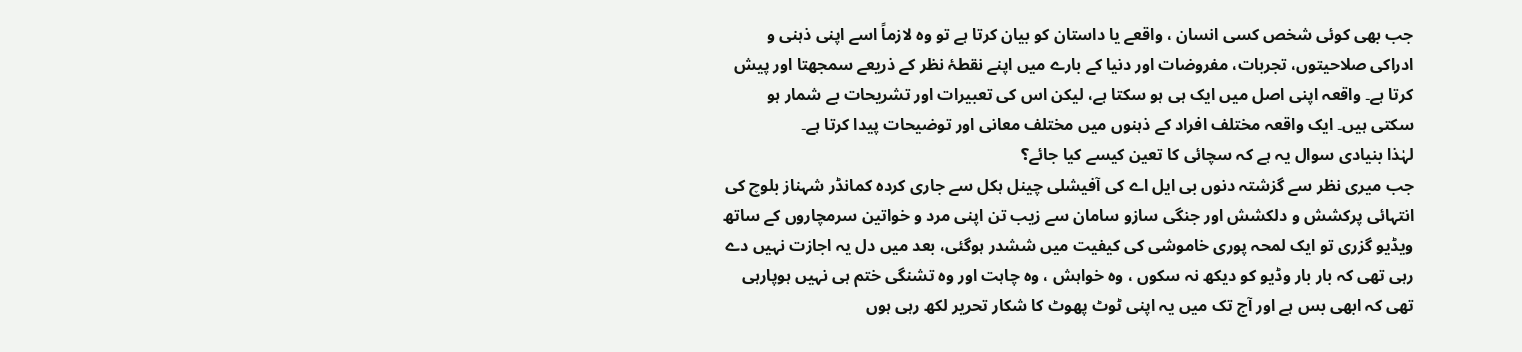جب بھی کوئی شخص کسی انسان ، واقعے یا داستان کو بیان کرتا ہے تو وہ لازماً اسے اپنی ذہنی و ادراکی صلاحیتوں، تجربات، مفروضات اور دنیا کے بارے میں اپنے نقطۂ نظر کے ذریعے سمجھتا اور پیش کرتا ہے۔ واقعہ اپنی اصل میں ایک ہی ہو سکتا ہے، لیکن اس کی تعبیرات اور تشریحات بے شمار ہو سکتی ہیں۔ ایک واقعہ مختلف افراد کے ذہنوں میں مختلف معانی اور توضیحات پیدا کرتا ہے۔
لہٰذا بنیادی سوال یہ ہے کہ سچائی کا تعین کیسے کیا جائے؟
جب میری نظر سے گزشتہ دنوں بی ایل اے کی آفیشلی چینل ہکل سے جاری کردہ کمانڈر شہناز بلوچ کی انتہائی پرکشش و دلکشش اور جنگی سازو سامان سے زیب تن اپنی مرد و خواتین سرمچاروں کے ساتھ ویڈیو گزری تو ایک لمحہ پوری خاموشی کی کیفیت میں ششدر ہوگئی، بعد میں دل یہ اجازت نہیں دے رہی تھی کہ بار بار وڈیو کو دیکھ نہ سکوں ، وہ خواہش ، وہ چاہت اور وہ تشنگی ختم ہی نہیں ہوپارہی تھی کہ ابھی بس ہے اور آج تک میں یہ اپنی ٹوٹ پھوٹ کا شکار تحریر لکھ رہی ہوں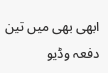ابھی بھی میں تین دفعہ وڈیو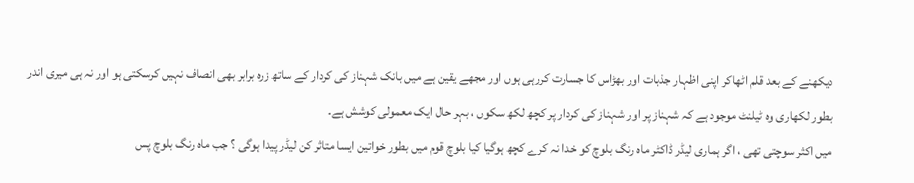دیکھنے کے بعد قلم اٹھاکر اپنی اظہار جذبات اور بھڑاس کا جسارت کررہی ہوں اور مجھے یقین ہے میں بانک شہناز کی کردار کے ساتھ زرہ برابر بھی انصاف نہیں کرسکتی ہو اور نہ ہی میری اندر بطور لکھاری وہ ٹیلنٹ موجود ہے کہ شہناز پر اور شہناز کی کردار پر کچھ لکھ سکوں ، بہر حال ایک معمولی کوشش ہے۔
میں اکثر سوچتی تھی ، اگر ہماری لیڈر ڈاکٹر ماہ رنگ بلوچ کو خدا نہ کرے کچھ ہوگیا کیا بلوچ قوم میں بطور خواتین ایسا متاثر کن لیڈر پیدا ہوگی ؟ جب ماہ رنگ بلوچ پس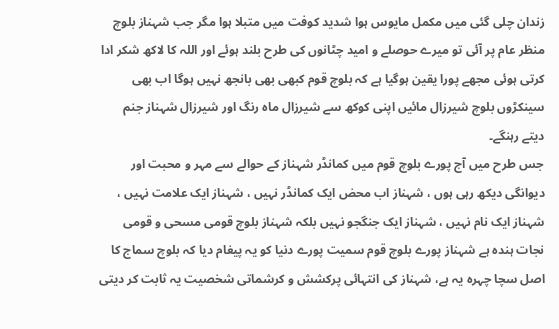زندان چلی گئی میں مکمل مایوس ہوا شدید کوفت میں متبلا ہوا مگر جب شہناز بلوچ منظر عام پر آئی تو میرے حوصلے و امید چٹانوں کی طرح بلند ہوئے اور اللہ کا لاکھ شکر ادا کرتی ہوئی مجھے پورا یقین ہوگیا ہے کہ بلوچ قوم کبھی بھی بانجھ نہیں ہوگا اب بھی سینکڑوں بلوچ شیرزال مائیں اپنی کوکھ سے شیرزال ماہ رنگ اور شیرزال شہناز جنم دیتے رہنگے۔
جس طرح میں آج پورے بلوچ قوم میں کمانڈر شہناز کے حوالے سے مہر و محبت اور دیوانگی دیکھ رہی ہوں ، شہناز اب محض ایک کمانڈر نہیں ، شہناز ایک علامت نہیں ، شہناز ایک نام نہیں ، شہناز ایک جنگجو نہیں بلکہ شہناز بلوچ قومی مسحی و قومی نجات ہندہ ہے شہناز پورے بلوچ قوم سمیت پورے دنیا کو یہ پیغام دیا کہ بلوچ سماج کا اصل سچا چہرہ یہ ہے، شہناز کی انتہائی پرکشش و کرشماتی شخصیت یہ ثابت کر دیتی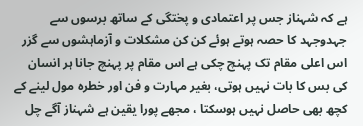ہے کہ شہناز جس پر اعتمادی و پختگی کے ساتھ برسوں سے جہدوجہد کا حصہ ہوتے ہوئے کن کن مشکلات و آزماہشوں سے گزر اس اعلی مقام تک پہنچ چکی ہے اس مقام پر پہنچ جانا ہر انسان کی بس کا بات نہیں ہوتی، بغیر مہارت و فن اور خطرہ مول لینے کے کچھ بھی حاصل نہیں ہوسکتا ، مجھے پورا یقین ہے شہناز آگے چل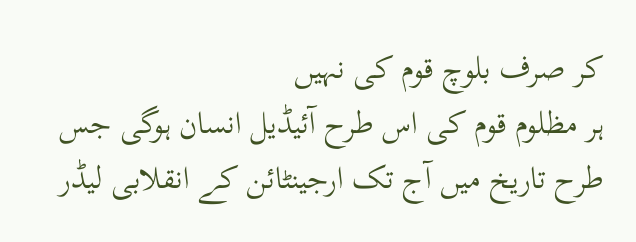کر صرف بلوچ قوم کی نہیں
ہر مظلوم قوم کی اس طرح آئیڈیل انسان ہوگی جس طرح تاریخ میں آج تک ارجینٹائن کے انقلابی لیڈر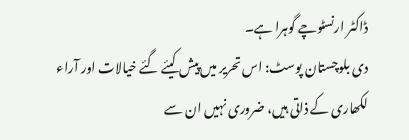ڈاکٹر ارنسٹوچے گوہرا ہے۔
دی بلوچستان پوسٹ: اس تحریر میں پیش کیئے گئے خیالات اور آراء لکھاری کے ذاتی ہیں، ضروری نہیں ان سے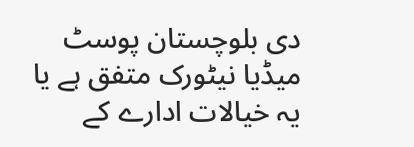دی بلوچستان پوسٹ میڈیا نیٹورک متفق ہے یا یہ خیالات ادارے کے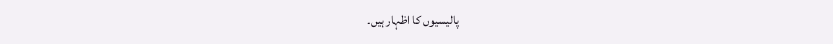پالیسیوں کا اظہار ہیں۔